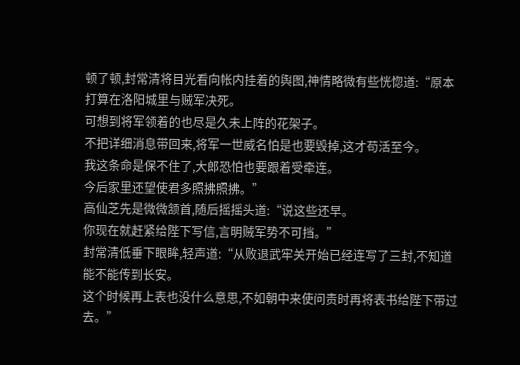顿了顿,封常清将目光看向帐内挂着的舆图,神情略微有些恍惚道:“原本打算在洛阳城里与贼军决死。
可想到将军领着的也尽是久未上阵的花架子。
不把详细消息带回来,将军一世威名怕是也要毁掉,这才苟活至今。
我这条命是保不住了,大郎恐怕也要跟着受牵连。
今后家里还望使君多照拂照拂。”
高仙芝先是微微颔首,随后摇摇头道:“说这些还早。
你现在就赶紧给陛下写信,言明贼军势不可挡。”
封常清低垂下眼眸,轻声道:“从败退武牢关开始已经连写了三封,不知道能不能传到长安。
这个时候再上表也没什么意思,不如朝中来使问责时再将表书给陛下带过去。”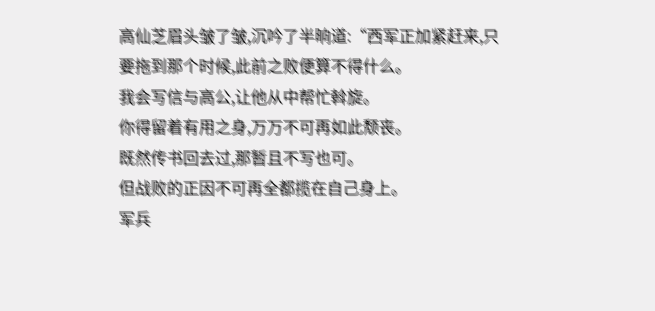高仙芝眉头皱了皱,沉吟了半晌道:“西军正加紧赶来,只要拖到那个时候,此前之败便算不得什么。
我会写信与高公,让他从中帮忙斡旋。
你得留着有用之身,万万不可再如此颓丧。
既然传书回去过,那暂且不写也可。
但战败的正因不可再全都揽在自己身上。
军兵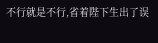不行就是不行,省着陛下生出了误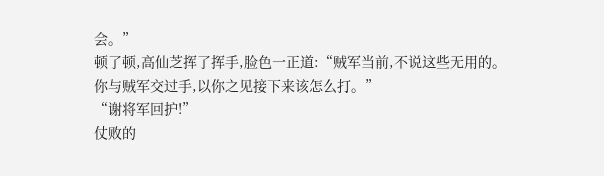会。”
顿了顿,高仙芝挥了挥手,脸色一正道:“贼军当前,不说这些无用的。
你与贼军交过手,以你之见接下来该怎么打。”
“谢将军回护!”
仗败的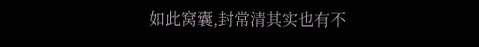如此窝囊,封常清其实也有不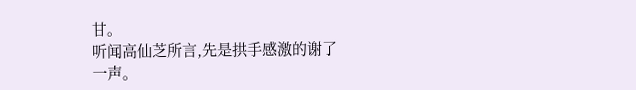甘。
听闻高仙芝所言,先是拱手感激的谢了一声。